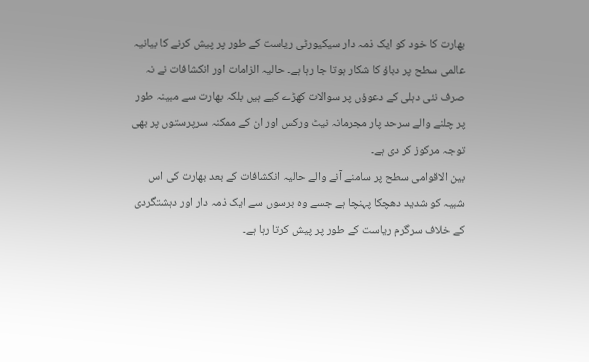بھارت کا خود کو ایک ذمہ دار سیکیورٹی ریاست کے طور پر پیش کرنے کا بیانیہ عالمی سطح پر دباؤ کا شکار ہوتا جا رہا ہے۔ حالیہ الزامات اور انکشافات نے نہ صرف نئی دہلی کے دعوؤں پر سوالات کھڑے کیے ہیں بلکہ بھارت سے مبینہ طور پر چلنے والے سرحد پار مجرمانہ نیٹ ورکس اور ان کے ممکنہ سرپرستوں پر بھی توجہ مرکوز کر دی ہے۔
بین الاقوامی سطح پر سامنے آنے والے حالیہ انکشافات کے بعد بھارت کی اس شبیہ کو شدید دھچکا پہنچا ہے جسے وہ برسوں سے ایک ذمہ دار اور دہشتگردی کے خلاف سرگرم ریاست کے طور پر پیش کرتا رہا ہے۔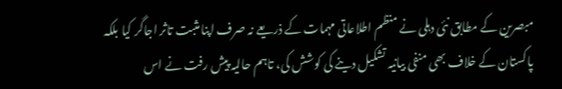مبصرین کے مطابق نئی دہلی نے منظم اطلاعاتی مہمات کے ذریعے نہ صرف اپنا مثبت تاثر اجاگر کیا بلکہ پاکستان کے خلاف بھی منفی بیانیہ تشکیل دینے کی کوشش کی، تاہم حالیہ پیش رفت نے اس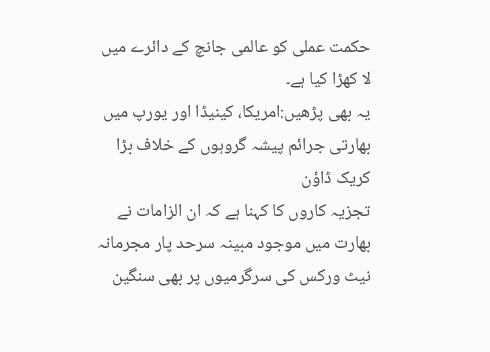حکمت عملی کو عالمی جانچ کے دائرے میں لا کھڑا کیا ہے۔
یہ بھی پڑھیں:امریکا، کینیڈا اور یورپ میں بھارتی جرائم پیشہ گروہوں کے خلاف بڑا کریک ڈاؤن
تجزیہ کاروں کا کہنا ہے کہ ان الزامات نے بھارت میں موجود مبینہ سرحد پار مجرمانہ نیٹ ورکس کی سرگرمیوں پر بھی سنگین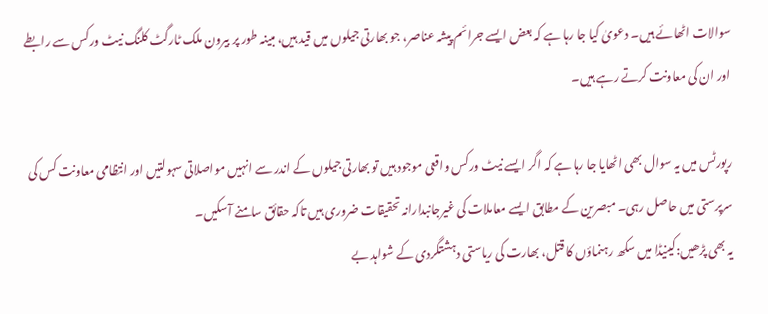سوالات اٹھائے ہیں۔ دعویٰ کیا جا رہا ہے کہ بعض ایسے جرائم پیشہ عناصر، جو بھارتی جیلوں میں قید ہیں، مبینہ طور پر بیرون ملک ٹارگٹ کلنگ نیٹ ورکس سے رابطے اور ان کی معاونت کرتے رہے ہیں۔

رپورٹس میں یہ سوال بھی اٹھایا جا رہا ہے کہ اگر ایسے نیٹ ورکس واقعی موجود ہیں تو بھارتی جیلوں کے اندر سے انہیں مواصلاتی سہولتیں اور انتظامی معاونت کس کی سرپرستی میں حاصل رہی۔ مبصرین کے مطابق ایسے معاملات کی غیرجانبدارانہ تحقیقات ضروری ہیں تاکہ حقائق سامنے آسکیں۔
یہ بھی پڑھیں:کینیڈا میں سکھ رہنماؤں کا قتل، بھارت کی ریاستی دہشتگردی کے شواہد بے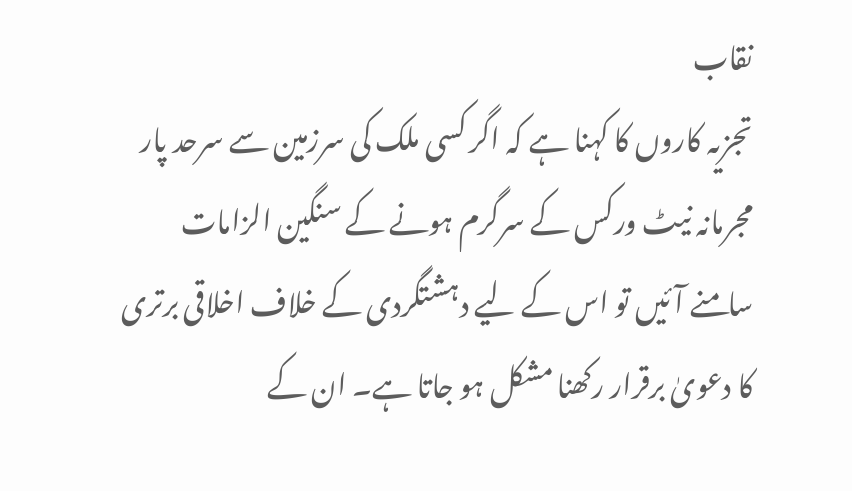نقاب
تجزیہ کاروں کا کہنا ہے کہ اگر کسی ملک کی سرزمین سے سرحد پار مجرمانہ نیٹ ورکس کے سرگرم ہونے کے سنگین الزامات سامنے آئیں تو اس کے لیے دہشتگردی کے خلاف اخلاقی برتری کا دعویٰ برقرار رکھنا مشکل ہو جاتا ہے۔ ان کے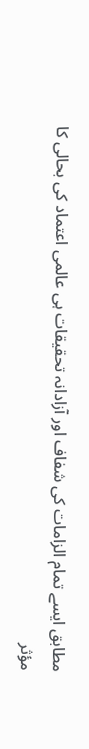مطابق ایسے تمام الزامات کی شفاف اور آزادانہ تحقیقات ہی عالمی اعتماد کی بحالی کا مؤثر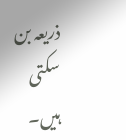ذریعہ بن سکتی ہیں۔